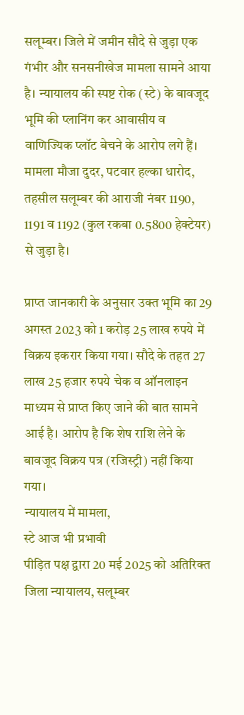सलूम्बर। जिले में जमीन सौदे से जुड़ा एक गंभीर और सनसनीखेज मामला सामने आया है। न्यायालय की स्पष्ट रोक (स्टे) के बावजूद भूमि की प्लानिंग कर आवासीय व
वाणिज्यिक प्लॉट बेचने के आरोप लगे हैं। मामला मौजा दुदर, पटवार हल्का धारोद, तहसील सलूम्बर की आराजी नंबर 1190, 1191 व 1192 (कुल रकबा 0.5800 हेक्टेयर) से जुड़ा है।

प्राप्त जानकारी के अनुसार उक्त भूमि का 29 अगस्त 2023 को 1 करोड़ 25 लाख रुपये में विक्रय इकरार किया गया। सौदे के तहत 27 लाख 25 हजार रुपये चेक व ऑनलाइन माध्यम से प्राप्त किए जाने की बात सामने आई है। आरोप है कि शेष राशि लेने के बावजूद विक्रय पत्र (रजिस्ट्री) नहीं किया गया।
न्यायालय में मामला,
स्टे आज भी प्रभावी
पीड़ित पक्ष द्वारा 20 मई 2025 को अतिरिक्त जिला न्यायालय, सलूम्बर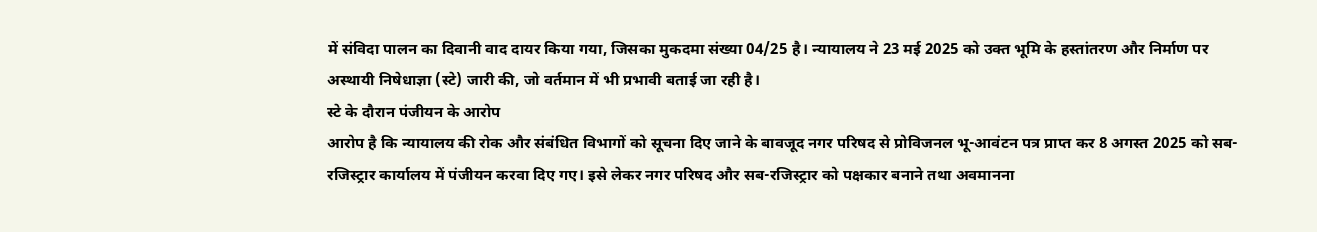में संविदा पालन का दिवानी वाद दायर किया गया, जिसका मुकदमा संख्या 04/25 है। न्यायालय ने 23 मई 2025 को उक्त भूमि के हस्तांतरण और निर्माण पर अस्थायी निषेधाज्ञा (स्टे) जारी की, जो वर्तमान में भी प्रभावी बताई जा रही है।
स्टे के दौरान पंजीयन के आरोप
आरोप है कि न्यायालय की रोक और संबंधित विभागों को सूचना दिए जाने के बावजूद नगर परिषद से प्रोविजनल भू-आवंटन पत्र प्राप्त कर 8 अगस्त 2025 को सब-रजिस्ट्रार कार्यालय में पंजीयन करवा दिए गए। इसे लेकर नगर परिषद और सब-रजिस्ट्रार को पक्षकार बनाने तथा अवमानना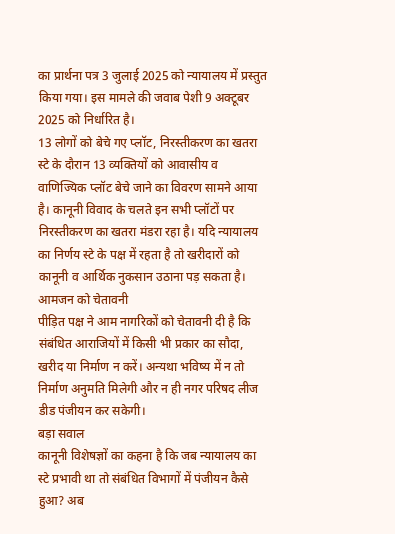का प्रार्थना पत्र 3 जुलाई 2025 को न्यायालय में प्रस्तुत किया गया। इस मामले की जवाब पेशी 9 अक्टूबर 2025 को निर्धारित है।
13 लोगों को बेचे गए प्लॉट, निरस्तीकरण का खतरा
स्टे के दौरान 13 व्यक्तियों को आवासीय व वाणिज्यिक प्लॉट बेचे जाने का विवरण सामने आया है। कानूनी विवाद के चलते इन सभी प्लॉटों पर निरस्तीकरण का खतरा मंडरा रहा है। यदि न्यायालय का निर्णय स्टे के पक्ष में रहता है तो खरीदारों को कानूनी व आर्थिक नुकसान उठाना पड़ सकता है।
आमजन को चेतावनी
पीड़ित पक्ष ने आम नागरिकों को चेतावनी दी है कि संबंधित आराजियों में किसी भी प्रकार का सौदा, खरीद या निर्माण न करें। अन्यथा भविष्य में न तो निर्माण अनुमति मिलेगी और न ही नगर परिषद लीज डीड पंजीयन कर सकेगी।
बड़ा सवाल
कानूनी विशेषज्ञों का कहना है कि जब न्यायालय का स्टे प्रभावी था तो संबंधित विभागों में पंजीयन कैसे हुआ? अब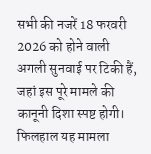सभी की नजरें 18 फरवरी 2026 को होने वाली अगली सुनवाई पर टिकी हैं, जहां इस पूरे मामले की कानूनी दिशा स्पष्ट होगी।
फिलहाल यह मामला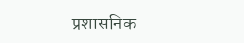प्रशासनिक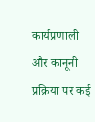कार्यप्रणाली और कानूनी प्रक्रिया पर कई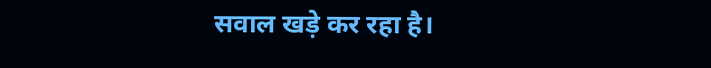सवाल खड़े कर रहा है।